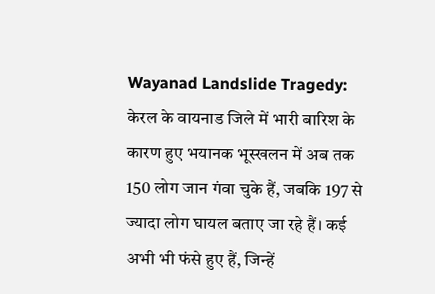Wayanad Landslide Tragedy: केरल के वायनाड जिले में भारी बारिश के कारण हुए भयानक भूस्खलन में अब तक 150 लोग जान गंवा चुके हैं, जबकि 197 से ज्यादा लोग घायल बताए जा रहे हैं। कई अभी भी फंसे हुए हैं, जिन्हें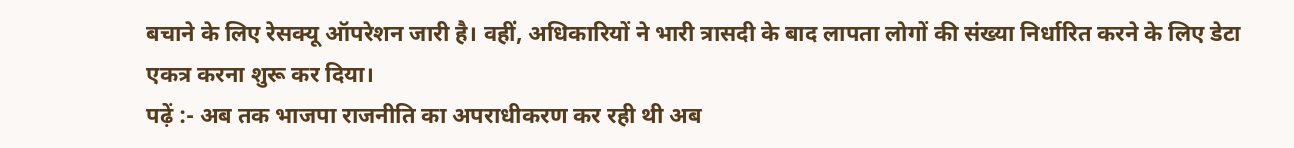बचाने के लिए रेसक्यू ऑपरेशन जारी है। वहीं, अधिकारियों ने भारी त्रासदी के बाद लापता लोगों की संख्या निर्धारित करने के लिए डेटा एकत्र करना शुरू कर दिया।
पढ़ें :- अब तक भाजपा राजनीति का अपराधीकरण कर रही थी अब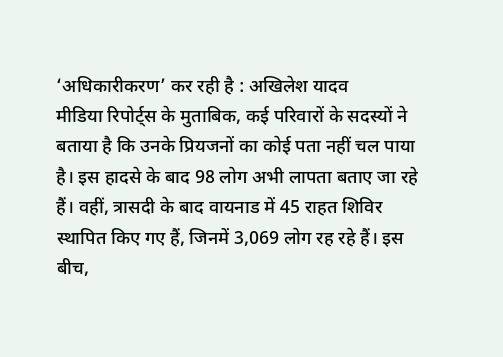‘अधिकारीकरण’ कर रही है : अखिलेश यादव
मीडिया रिपोर्ट्स के मुताबिक, कई परिवारों के सदस्यों ने बताया है कि उनके प्रियजनों का कोई पता नहीं चल पाया है। इस हादसे के बाद 98 लोग अभी लापता बताए जा रहे हैं। वहीं, त्रासदी के बाद वायनाड में 45 राहत शिविर स्थापित किए गए हैं, जिनमें 3,069 लोग रह रहे हैं। इस बीच,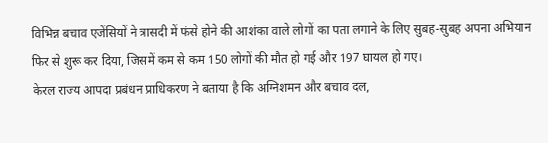विभिन्न बचाव एजेंसियों ने त्रासदी में फंसे होने की आशंका वाले लोगों का पता लगाने के लिए सुबह-सुबह अपना अभियान फिर से शुरू कर दिया, जिसमें कम से कम 150 लोगों की मौत हो गई और 197 घायल हो गए।
केरल राज्य आपदा प्रबंधन प्राधिकरण ने बताया है कि अग्निशमन और बचाव दल,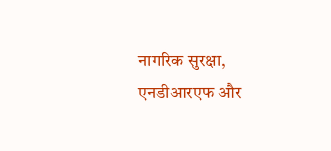नागरिक सुरक्षा, एनडीआरएफ और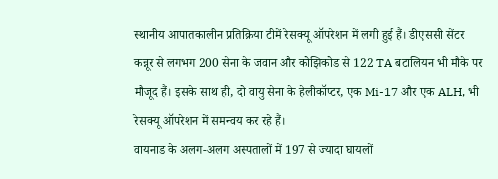स्थानीय आपातकालीन प्रतिक्रिया टीमें रेसक्यू ऑपरेशन में लगी हुई हैं। डीएससी सेंटर कन्नूर से लगभग 200 सेना के जवान और कोझिकोड से 122 TA बटालियन भी मौके पर मौजूद हैं। इसके साथ ही, दो वायु सेना के हेलीकॉप्टर, एक Mi-17 और एक ALH, भी रेसक्यू ऑपरेशन में समन्वय कर रहे हैं।
वायनाड के अलग-अलग अस्पतालों में 197 से ज्यादा घायलों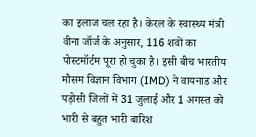का इलाज चल रहा है। केरल के स्वास्थ्य मंत्री वीना जॉर्ज के अनुसार, 116 शवों का पोस्टमॉर्टम पूरा हो चुका है। इसी बीच भारतीय मौसम विज्ञान विभाग (IMD) ने वायनाड और पड़ोसी जिलों में 31 जुलाई और 1 अगस्त को भारी से बहुत भारी बारिश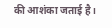की आशंका जताई है।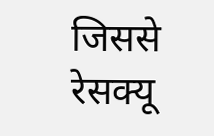जिससे रेसक्यू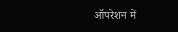ऑपरेशन में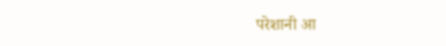परेशानी आ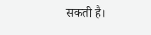सकती है।